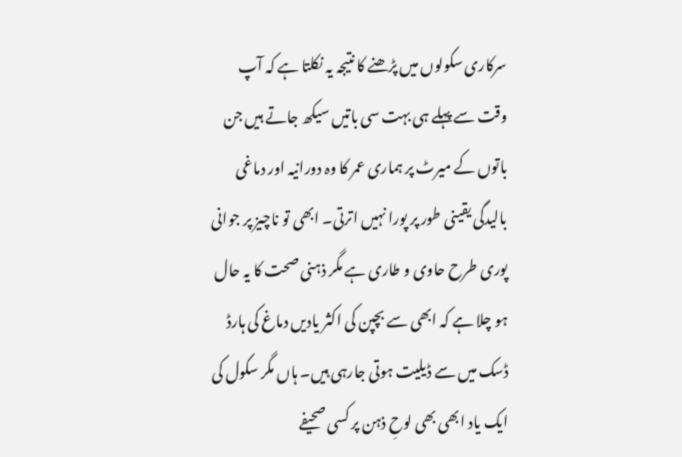سرکاری سکولوں میں پڑھنے کا نتیجہ یہ نکلتا ہے کہ آپ وقت سے پہلے ہی بہت سی باتیں سیکھ جاتے ہیں جن باتوں کے میرٹ پر ہماری عمر کا وہ دورانیہ اور دماغی بالیدگی یقینی طور پر پورا نہیں اترتی۔ ابھی تو ناچیز پر جوانی پوری طرح حاوی و طاری ہے مگر ذہنی صحت کا یہ حال ہو چلا ہے کہ ابھی سے بچپن کی اکثر یادیں دماغ کی ہارڈ ڈسک میں سے ڈیلیت ہوتی جارہی ہیں۔ ہاں مگر سکول کی ایک یاد ابھی بھی لوحِ ذہن پر کسی صحیفے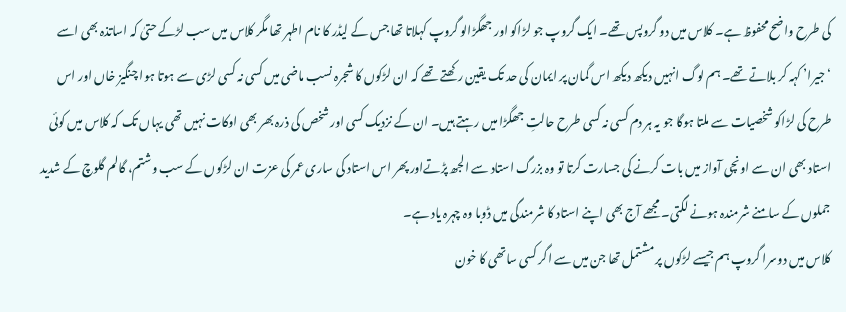کی طرح واضح محفوظ ہے۔ کلاس میں دو گروپس تھے۔ ایک گروپ جو لڑاکو اور جھگڑالو گروپ کہلاتا تھا جس کے لیڈر کا نام اطہر تھا مگر کلاس میں سب لڑکے حتیٰ کہ اساتذہ بھی اسے ‘جیرا’ کہہ کر بلاتے تھے۔ ہم لوگ انہیں دیکھ دیکھ اس گمان پر ایمان کی حد تک یقین رکھتے تھے کہ ان لڑکوں کا شجرہ نسب ماضی میں کسی نہ کسی لڑی سے ہوتا ہوا چنگیز خاں اور اس طرح کی لڑاکو شخصیات سے ملتا ہوگا جو یہ ہر دم کسی نہ کسی طرح حالتِ جھگڑا میں رہتے ہیں۔ ان کے نزدیک کسی اور شخص کی ذرہ بھر بھی اوکات نہیں تھی یہاں تک کہ کلاس میں کوئی استاد بھی ان سے اونچی آواز میں بات کرنے کی جسارت کرتا تو وہ بزرگ استاد سے الجھ پڑتےاور پھر اس استاد کی ساری عمر کی عزت ان لڑکوں کے سب وشتم، گالم گلوچ کے شدید جملوں کے سامنے شرمندہ ہونے لگتی۔ مجھے آج بھی اپنے استاد کا شرمندگی میں ڈوبا وہ چہرہ یاد ہے۔
کلاس میں دوسرا گروپ ہم جیسے لڑکوں پر مشتمل تھا جن میں سے اگر کسی ساتھی کا خون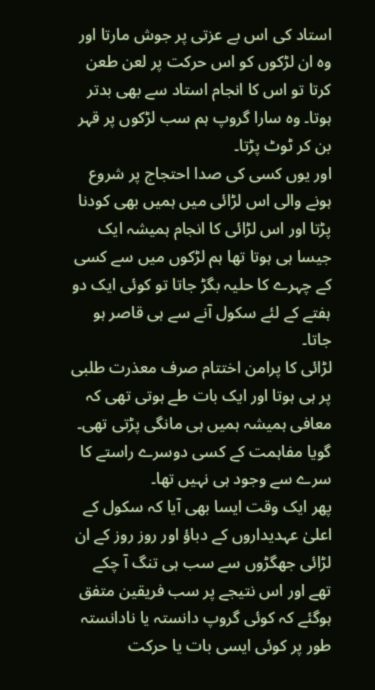استاد کی اس بے عزتی پر جوش مارتا اور وہ ان لڑکوں کو اس حرکت پر لعن طعن کرتا تو اس کا انجام استاد سے بھی بدتر ہوتا۔ وہ سارا گروپ ہم سب لڑکوں پر قہر بن کر ٹوٹ پڑتا۔
اور یوں کسی کی صدا احتجاج پر شروع ہونے والی اس لڑائی میں ہمیں بھی کودنا پڑتا اور اس لڑائی کا انجام ہمیشہ ایک جیسا ہی ہوتا تھا ہم لڑکوں میں سے کسی کے چہرے کا حلیہ بگڑ جاتا تو کوئی ایک دو ہفتے کے لئے سکول آنے سے ہی قاصر ہو جاتا۔
لڑائی کا پرامن اختتام صرف معذرت طلبی پر ہی ہوتا اور ایک بات طے ہوتی تھی کہ معافی ہمیشہ ہمیں ہی مانگی پڑتی تھی۔ گویا مفاہمت کے کسی دوسرے راستے کا سرے سے وجود ہی نہیں تھا۔
پھر ایک وقت ایسا بھی آیا کہ سکول کے اعلیٰ عہدیداروں کے دباؤ اور روز روز کے ان لڑائی جھگڑوں سے سب ہی تنگ آ چکے تھے اور اس نتیجے پر سب فریقین متفق ہوگئے کہ کوئی گروپ دانستہ یا نادانستہ طور پر کوئی ایسی بات یا حرکت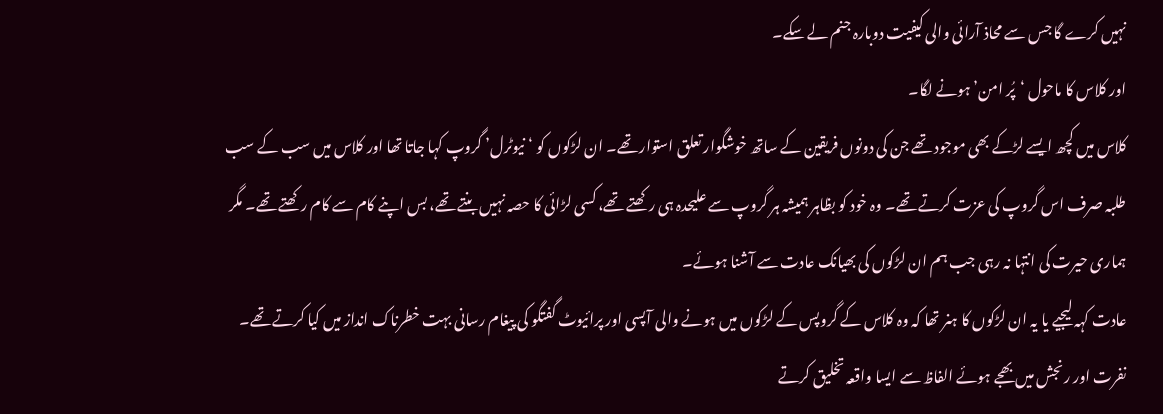نہیں کرے گا جس سے محاذ آرائی والی کیفیت دوبارہ جنم لے سکے۔
اور کلاس کا ماحول ‘پُر امن’ ہونے لگا۔
کلاس میں کچھ ایسے لڑکے بھی موجود تھے جن کی دونوں فریقین کے ساتھ خوشگوار تعلق استوار تھے۔ ان لڑکوں کو ‘نیوٹرل’ گروپ کہا جاتا تھا اور کلاس میں سب کے سب طلبہ صرف اس گروپ کی عزت کرتے تھے۔ وہ خود کو بظاہر ہمیشہ ہر گروپ سے علیحدہ ہی رکھتے تھے، کسی لڑائی کا حصہ نہیں بنتے تھے، بس اپنے کام سے کام رکھتے تھے۔ مگر ہماری حیرت کی انتہا نہ رہی جب ہم ان لڑکوں کی بھیانک عادت سے آشنا ہوئے۔
عادت کہہ لیجیے یا یہ ان لڑکوں کا ہنر تھا کہ وہ کلاس کے گروپس کے لڑکوں میں ہونے والی آپسی اور پرائیوٹ گفتگو کی پیغام رسانی بہت خطرناک انداز میں کیا کرتے تھے۔
نفرت اور رنجش میں بھجے ہوئے الفاظ سے ایسا واقعہ تخلیق کرتے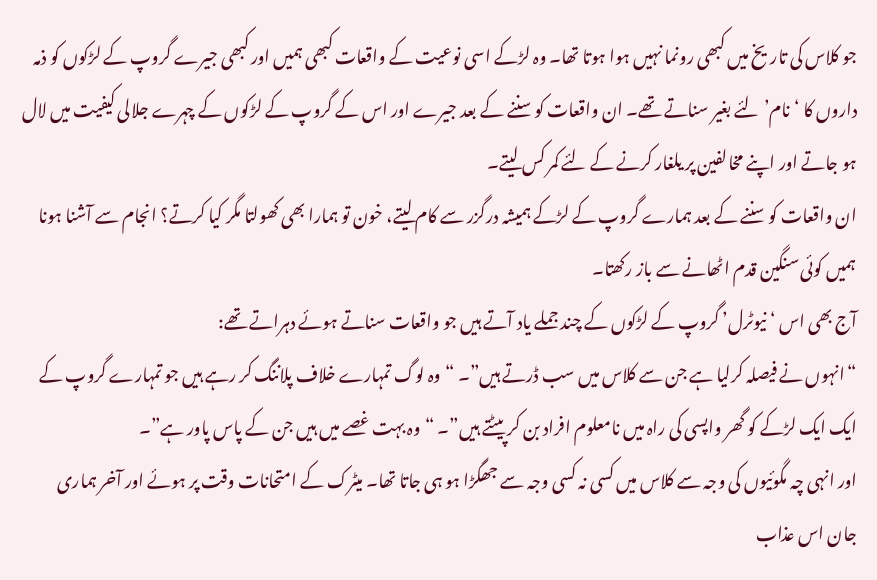جو کلاس کی تاریخ میں کبھی رونما نہیں ہوا ہوتا تھا۔ وہ لڑکے اسی نوعیت کے واقعات کبھی ہمیں اور کبھی جیرے گروپ کے لڑکوں کو ذمہ داروں کا ‘نام’ لئے بغیر سناتے تھے۔ ان واقعات کو سننے کے بعد جیرے اور اس کے گروپ کے لڑکوں کے چہرے جلالی کیفیت میں لال ہو جاتے اور اپنے مخالفین پر یلغار کرنے کے لئے کمر کس لیتے۔
ان واقعات کو سننے کے بعد ہمارے گروپ کے لڑکے ہمیشہ درگزر سے کام لیتے، خون تو ہمارا بھی کھولتا مگر کیا کرتے؟ انجام سے آشنا ہونا ہمیں کوئی سنگین قدم اٹھانے سے باز رکھتا۔
آج بھی اس ‘نیوٹرل’ گروپ کے لڑکوں کے چند جملے یاد آتے ہیں جو واقعات سناتے ہوئے دہراتے تھے:
“انہوں نے فیصلہ کرلیا ہے جن سے کلاس میں سب ڈرتے ہیں”۔ “وہ لوگ تمہارے خلاف پلاننگ کر رہے ہیں جو تمہارے گروپ کے ایک ایک لڑکے کو گھر واپسی کی راہ میں نامعلوم افراد بن کر پیٹتے ہیں”۔ “وہ بہت غصے میں ہیں جن کے پاس پاور ہے”۔
اور انہی چہ مگوئیوں کی وجہ سے کلاس میں کسی نہ کسی وجہ سے جھگڑا ہو ہی جاتا تھا۔ میٹرک کے امتحانات وقت پر ہوئے اور آخر ہماری جان اس عذاب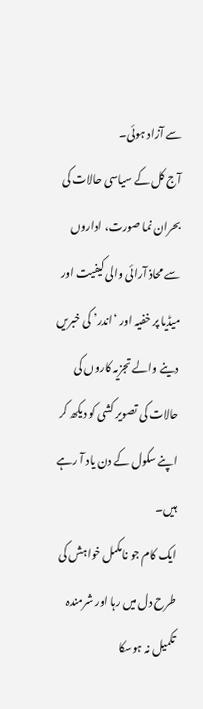سے آزاد ہوئی۔
آج کل کے سیاسی حالات کی بحران نما صورت، اداروں سے محاذ آرائی والی کیفیت اور میڈیا پر خفیہ اور ‘اندر’ کی خبریں دینے والے تجزیہ کاروں کی حالات کی تصویر کشی کو دیکھ کر اپنے سکول کے دن یاد آ رہے ہیں۔
ایک کام جو نامکمل خواہش کی طرح دل میں رہا اور شرمندہ تکمیل نہ ہوسکا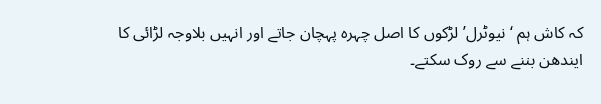کہ کاش ہم ‘نیوٹرل’ لڑکوں کا اصل چہرہ پہچان جاتے اور انہیں بلاوجہ لڑائی کا ایندھن بننے سے روک سکتے۔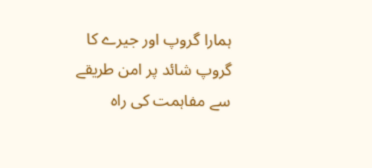ہمارا گروپ اور جیرے کا گروپ شائد پر امن طریقے سے مفاہمت کی راہ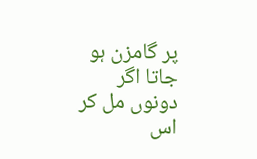پر گامزن ہو جاتا اگر دونوں مل کر اس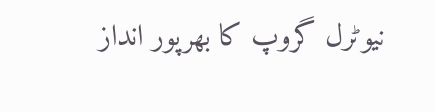نیوٹرل گروپ کا بھرپور انداز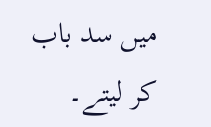میں سد باب کر لیتے۔